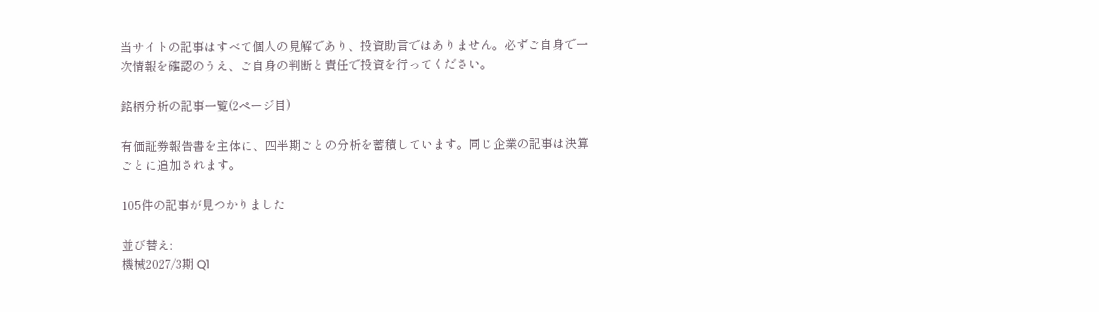当サイトの記事はすべて個人の見解であり、投資助言ではありません。必ずご自身で一次情報を確認のうえ、ご自身の判断と責任で投資を行ってください。

銘柄分析の記事一覧(2ページ目)

有価証券報告書を主体に、四半期ごとの分析を蓄積しています。同じ企業の記事は決算ごとに追加されます。

105件の記事が見つかりました

並び替え:
機械2027/3期 Q1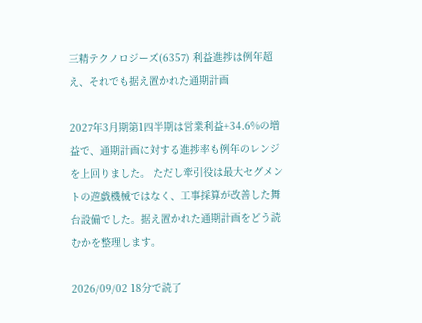三精テクノロジーズ(6357) 利益進捗は例年超え、それでも据え置かれた通期計画

2027年3月期第1四半期は営業利益+34.6%の増益で、通期計画に対する進捗率も例年のレンジを上回りました。 ただし牽引役は最大セグメントの遊戯機械ではなく、工事採算が改善した舞台設備でした。据え置かれた通期計画をどう読むかを整理します。

2026/09/02 18分で読了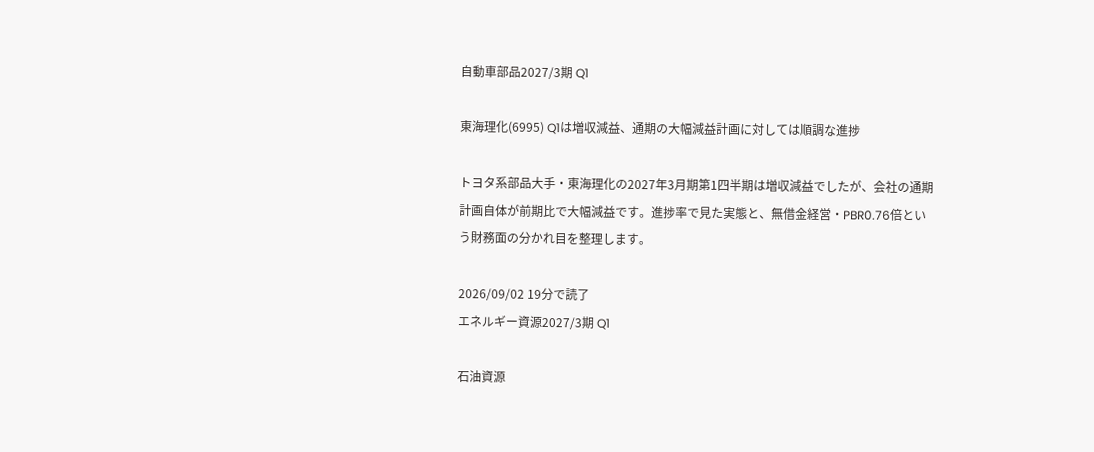自動車部品2027/3期 Q1

東海理化(6995) Q1は増収減益、通期の大幅減益計画に対しては順調な進捗

トヨタ系部品大手・東海理化の2027年3月期第1四半期は増収減益でしたが、会社の通期計画自体が前期比で大幅減益です。進捗率で見た実態と、無借金経営・PBR0.76倍という財務面の分かれ目を整理します。

2026/09/02 19分で読了
エネルギー資源2027/3期 Q1

石油資源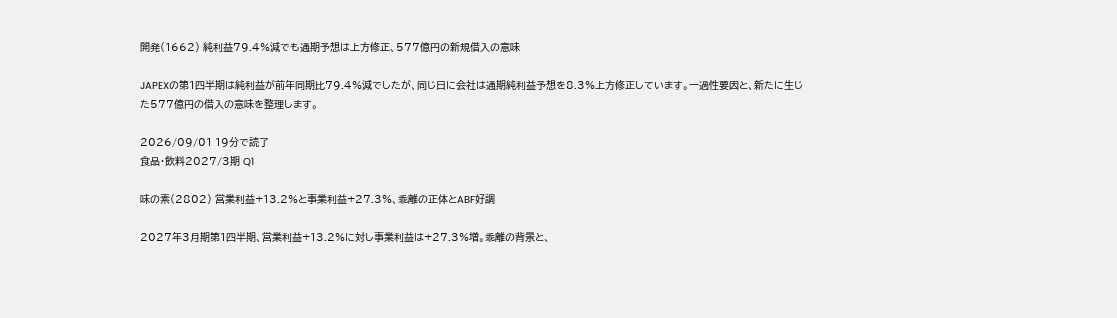開発(1662) 純利益79.4%減でも通期予想は上方修正、577億円の新規借入の意味

JAPEXの第1四半期は純利益が前年同期比79.4%減でしたが、同じ日に会社は通期純利益予想を8.3%上方修正しています。一過性要因と、新たに生じた577億円の借入の意味を整理します。

2026/09/01 19分で読了
食品・飲料2027/3期 Q1

味の素(2802) 営業利益+13.2%と事業利益+27.3%、乖離の正体とABF好調

2027年3月期第1四半期、営業利益+13.2%に対し事業利益は+27.3%増。乖離の背景と、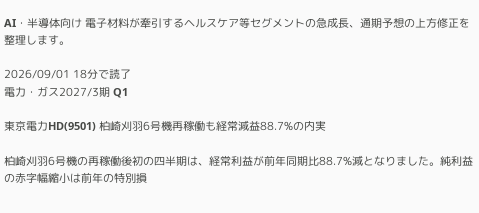AI・半導体向け 電子材料が牽引するヘルスケア等セグメントの急成長、通期予想の上方修正を整理します。

2026/09/01 18分で読了
電力・ガス2027/3期 Q1

東京電力HD(9501) 柏崎刈羽6号機再稼働も経常減益88.7%の内実

柏崎刈羽6号機の再稼働後初の四半期は、経常利益が前年同期比88.7%減となりました。純利益の赤字幅縮小は前年の特別損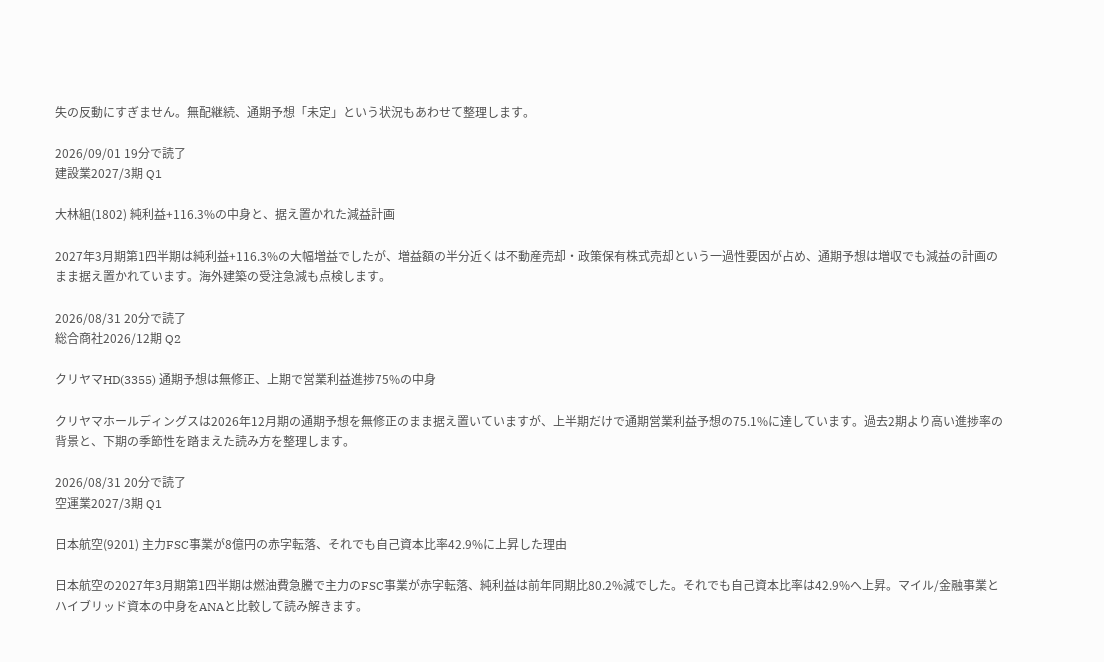失の反動にすぎません。無配継続、通期予想「未定」という状況もあわせて整理します。

2026/09/01 19分で読了
建設業2027/3期 Q1

大林組(1802) 純利益+116.3%の中身と、据え置かれた減益計画

2027年3月期第1四半期は純利益+116.3%の大幅増益でしたが、増益額の半分近くは不動産売却・政策保有株式売却という一過性要因が占め、通期予想は増収でも減益の計画のまま据え置かれています。海外建築の受注急減も点検します。

2026/08/31 20分で読了
総合商社2026/12期 Q2

クリヤマHD(3355) 通期予想は無修正、上期で営業利益進捗75%の中身

クリヤマホールディングスは2026年12月期の通期予想を無修正のまま据え置いていますが、上半期だけで通期営業利益予想の75.1%に達しています。過去2期より高い進捗率の背景と、下期の季節性を踏まえた読み方を整理します。

2026/08/31 20分で読了
空運業2027/3期 Q1

日本航空(9201) 主力FSC事業が8億円の赤字転落、それでも自己資本比率42.9%に上昇した理由

日本航空の2027年3月期第1四半期は燃油費急騰で主力のFSC事業が赤字転落、純利益は前年同期比80.2%減でした。それでも自己資本比率は42.9%へ上昇。マイル/金融事業とハイブリッド資本の中身をANAと比較して読み解きます。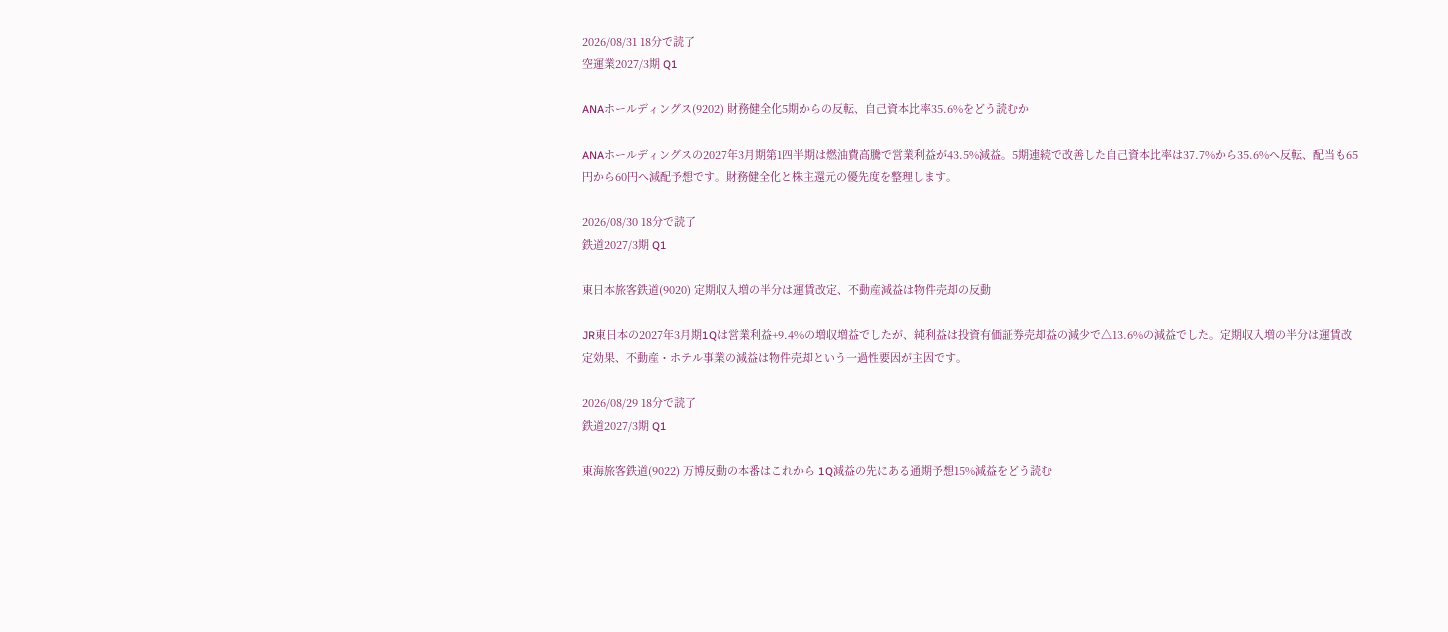2026/08/31 18分で読了
空運業2027/3期 Q1

ANAホールディングス(9202) 財務健全化5期からの反転、自己資本比率35.6%をどう読むか

ANAホールディングスの2027年3月期第1四半期は燃油費高騰で営業利益が43.5%減益。5期連続で改善した自己資本比率は37.7%から35.6%へ反転、配当も65円から60円へ減配予想です。財務健全化と株主還元の優先度を整理します。

2026/08/30 18分で読了
鉄道2027/3期 Q1

東日本旅客鉄道(9020) 定期収入増の半分は運賃改定、不動産減益は物件売却の反動

JR東日本の2027年3月期1Qは営業利益+9.4%の増収増益でしたが、純利益は投資有価証券売却益の減少で△13.6%の減益でした。定期収入増の半分は運賃改定効果、不動産・ホテル事業の減益は物件売却という一過性要因が主因です。

2026/08/29 18分で読了
鉄道2027/3期 Q1

東海旅客鉄道(9022) 万博反動の本番はこれから 1Q減益の先にある通期予想15%減益をどう読む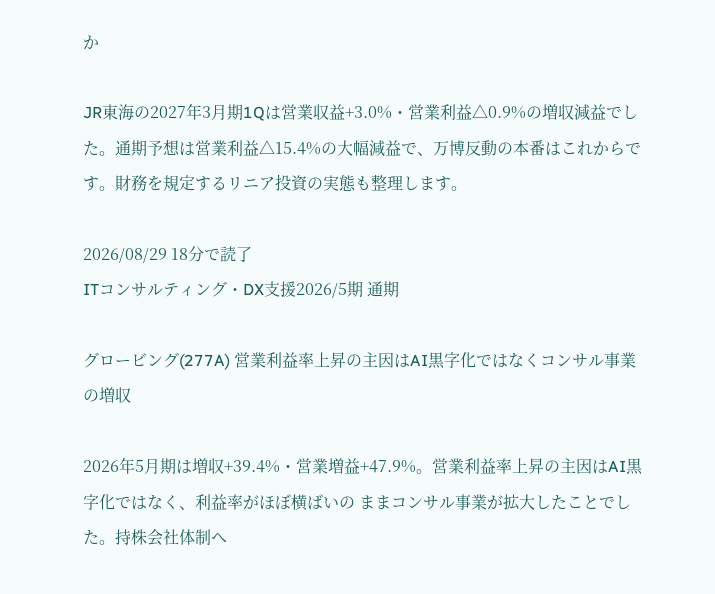か

JR東海の2027年3月期1Qは営業収益+3.0%・営業利益△0.9%の増収減益でした。通期予想は営業利益△15.4%の大幅減益で、万博反動の本番はこれからです。財務を規定するリニア投資の実態も整理します。

2026/08/29 18分で読了
ITコンサルティング・DX支援2026/5期 通期

グロービング(277A) 営業利益率上昇の主因はAI黒字化ではなくコンサル事業の増収

2026年5月期は増収+39.4%・営業増益+47.9%。営業利益率上昇の主因はAI黒字化ではなく、利益率がほぼ横ばいの ままコンサル事業が拡大したことでした。持株会社体制へ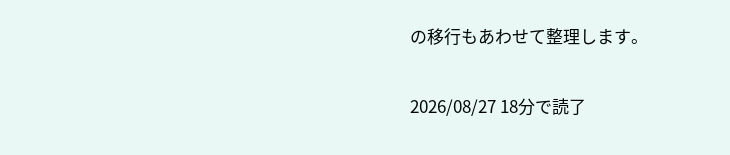の移行もあわせて整理します。

2026/08/27 18分で読了